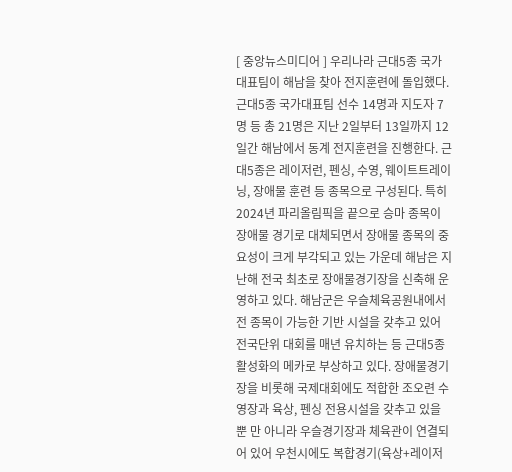[ 중앙뉴스미디어 ] 우리나라 근대5종 국가대표팀이 해남을 찾아 전지훈련에 돌입했다. 근대5종 국가대표팀 선수 14명과 지도자 7명 등 총 21명은 지난 2일부터 13일까지 12일간 해남에서 동계 전지훈련을 진행한다. 근대5종은 레이저런, 펜싱, 수영, 웨이트트레이닝, 장애물 훈련 등 종목으로 구성된다. 특히 2024년 파리올림픽을 끝으로 승마 종목이 장애물 경기로 대체되면서 장애물 종목의 중요성이 크게 부각되고 있는 가운데 해남은 지난해 전국 최초로 장애물경기장을 신축해 운영하고 있다. 해남군은 우슬체육공원내에서 전 종목이 가능한 기반 시설을 갖추고 있어 전국단위 대회를 매년 유치하는 등 근대5종 활성화의 메카로 부상하고 있다. 장애물경기장을 비롯해 국제대회에도 적합한 조오련 수영장과 육상, 펜싱 전용시설을 갖추고 있을 뿐 만 아니라 우슬경기장과 체육관이 연결되어 있어 우천시에도 복합경기(육상+레이저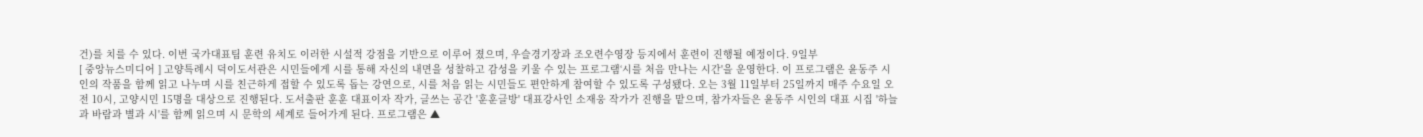건)를 치를 수 있다. 이번 국가대표팀 훈련 유치도 이러한 시설적 강점을 기반으로 이루어 졌으며, 우슬경기장과 조오련수영장 등지에서 훈련이 진행될 예정이다. 9일부
[ 중앙뉴스미디어 ] 고양특례시 덕이도서관은 시민들에게 시를 통해 자신의 내면을 성찰하고 감성을 키울 수 있는 프로그램‘시를 처음 만나는 시간'을 운영한다. 이 프로그램은 윤동주 시인의 작품을 함께 읽고 나누며 시를 친근하게 접할 수 있도록 돕는 강연으로, 시를 처음 읽는 시민들도 편안하게 참여할 수 있도록 구성됐다. 오는 3월 11일부터 25일까지 매주 수요일 오전 10시, 고양시민 15명을 대상으로 진행된다. 도서출판 훈훈 대표이자 작가, 글쓰는 공간 '훈훈글방' 대표강사인 소재웅 작가가 진행을 맡으며, 참가자들은 윤동주 시인의 대표 시집 '하늘과 바람과 별과 시'를 함께 읽으며 시 문학의 세계로 들어가게 된다. 프로그램은 ▲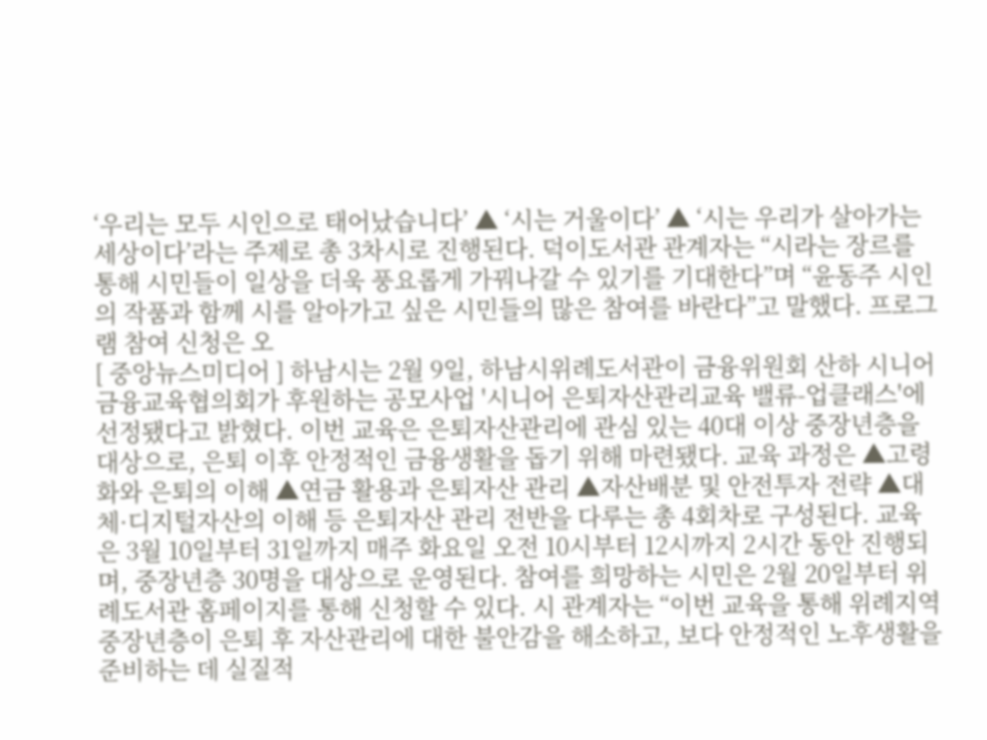‘우리는 모두 시인으로 태어났습니다’ ▲ ‘시는 거울이다’ ▲ ‘시는 우리가 살아가는 세상이다’라는 주제로 총 3차시로 진행된다. 덕이도서관 관계자는 “시라는 장르를 통해 시민들이 일상을 더욱 풍요롭게 가꿔나갈 수 있기를 기대한다”며 “윤동주 시인의 작품과 함께 시를 알아가고 싶은 시민들의 많은 참여를 바란다”고 말했다. 프로그램 참여 신청은 오
[ 중앙뉴스미디어 ] 하남시는 2월 9일, 하남시위례도서관이 금융위원회 산하 시니어금융교육협의회가 후원하는 공모사업 '시니어 은퇴자산관리교육 밸류-업클래스'에 선정됐다고 밝혔다. 이번 교육은 은퇴자산관리에 관심 있는 40대 이상 중장년층을 대상으로, 은퇴 이후 안정적인 금융생활을 돕기 위해 마련됐다. 교육 과정은 ▲고령화와 은퇴의 이해 ▲연금 활용과 은퇴자산 관리 ▲자산배분 및 안전투자 전략 ▲대체·디지털자산의 이해 등 은퇴자산 관리 전반을 다루는 총 4회차로 구성된다. 교육은 3월 10일부터 31일까지 매주 화요일 오전 10시부터 12시까지 2시간 동안 진행되며, 중장년층 30명을 대상으로 운영된다. 참여를 희망하는 시민은 2월 20일부터 위례도서관 홈페이지를 통해 신청할 수 있다. 시 관계자는 “이번 교육을 통해 위례지역 중장년층이 은퇴 후 자산관리에 대한 불안감을 해소하고, 보다 안정적인 노후생활을 준비하는 데 실질적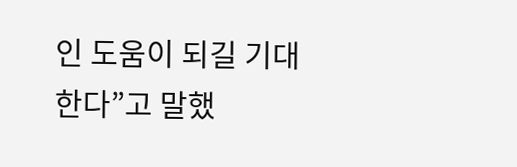인 도움이 되길 기대한다”고 말했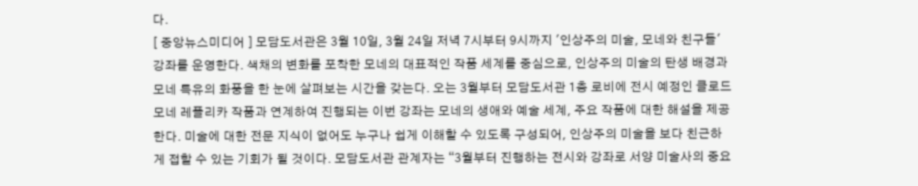다.
[ 중앙뉴스미디어 ] 모담도서관은 3월 10일, 3월 24일 저녁 7시부터 9시까지 '인상주의 미술, 모네와 친구들' 강좌를 운영한다. 색채의 변화를 포착한 모네의 대표적인 작품 세계를 중심으로, 인상주의 미술의 탄생 배경과 모네 특유의 화풍을 한 눈에 살펴보는 시간을 갖는다. 오는 3월부터 모담도서관 1층 로비에 전시 예정인 클로드 모네 레플리카 작품과 연계하여 진행되는 이번 강좌는 모네의 생애와 예술 세계, 주요 작품에 대한 해설을 제공한다. 미술에 대한 전문 지식이 없어도 누구나 쉽게 이해할 수 있도록 구성되어, 인상주의 미술을 보다 친근하게 접할 수 있는 기회가 될 것이다. 모담도서관 관계자는 “3월부터 진행하는 전시와 강좌로 서양 미술사의 중요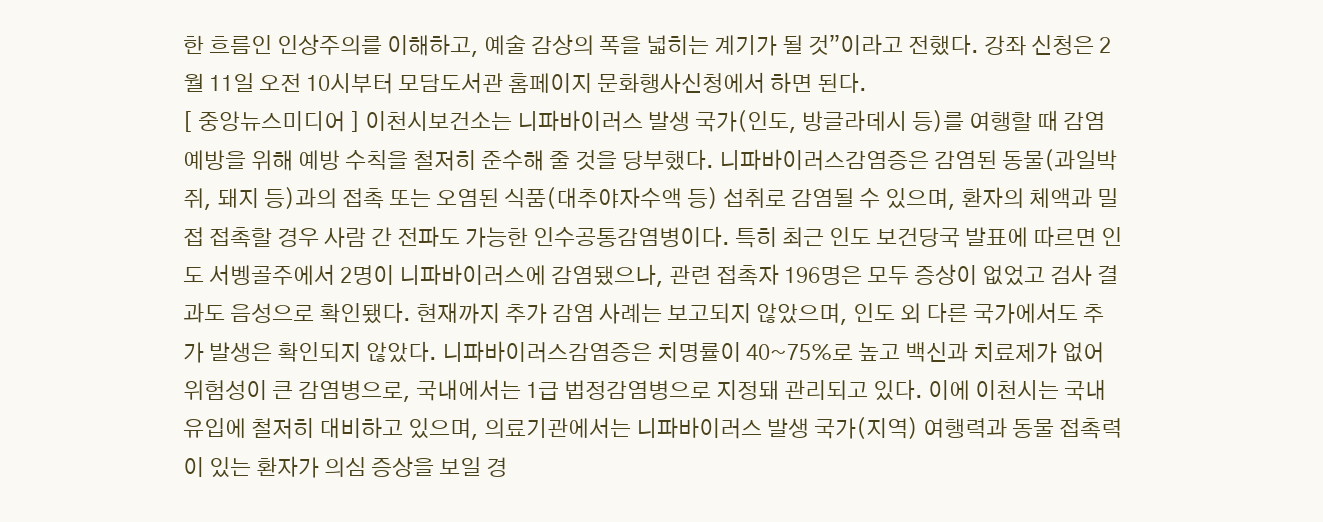한 흐름인 인상주의를 이해하고, 예술 감상의 폭을 넓히는 계기가 될 것”이라고 전했다. 강좌 신청은 2월 11일 오전 10시부터 모담도서관 홈페이지 문화행사신청에서 하면 된다.
[ 중앙뉴스미디어 ] 이천시보건소는 니파바이러스 발생 국가(인도, 방글라데시 등)를 여행할 때 감염 예방을 위해 예방 수칙을 철저히 준수해 줄 것을 당부했다. 니파바이러스감염증은 감염된 동물(과일박쥐, 돼지 등)과의 접촉 또는 오염된 식품(대추야자수액 등) 섭취로 감염될 수 있으며, 환자의 체액과 밀접 접촉할 경우 사람 간 전파도 가능한 인수공통감염병이다. 특히 최근 인도 보건당국 발표에 따르면 인도 서벵골주에서 2명이 니파바이러스에 감염됐으나, 관련 접촉자 196명은 모두 증상이 없었고 검사 결과도 음성으로 확인됐다. 현재까지 추가 감염 사례는 보고되지 않았으며, 인도 외 다른 국가에서도 추가 발생은 확인되지 않았다. 니파바이러스감염증은 치명률이 40~75%로 높고 백신과 치료제가 없어 위험성이 큰 감염병으로, 국내에서는 1급 법정감염병으로 지정돼 관리되고 있다. 이에 이천시는 국내 유입에 철저히 대비하고 있으며, 의료기관에서는 니파바이러스 발생 국가(지역) 여행력과 동물 접촉력이 있는 환자가 의심 증상을 보일 경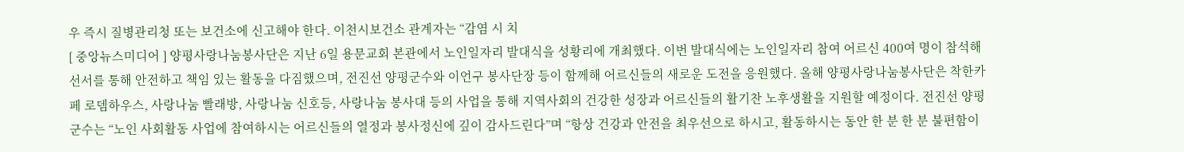우 즉시 질병관리청 또는 보건소에 신고해야 한다. 이천시보건소 관계자는 “감염 시 치
[ 중앙뉴스미디어 ] 양평사랑나눔봉사단은 지난 6일 용문교회 본관에서 노인일자리 발대식을 성황리에 개최했다. 이번 발대식에는 노인일자리 참여 어르신 400여 명이 참석해 선서를 통해 안전하고 책임 있는 활동을 다짐했으며, 전진선 양평군수와 이언구 봉사단장 등이 함께해 어르신들의 새로운 도전을 응원했다. 올해 양평사랑나눔봉사단은 착한카페 로뎀하우스, 사랑나눔 빨래방, 사랑나눔 신호등, 사랑나눔 봉사대 등의 사업을 통해 지역사회의 건강한 성장과 어르신들의 활기찬 노후생활을 지원할 예정이다. 전진선 양평군수는 “노인 사회활동 사업에 참여하시는 어르신들의 열정과 봉사정신에 깊이 감사드린다”며 “항상 건강과 안전을 최우선으로 하시고, 활동하시는 동안 한 분 한 분 불편함이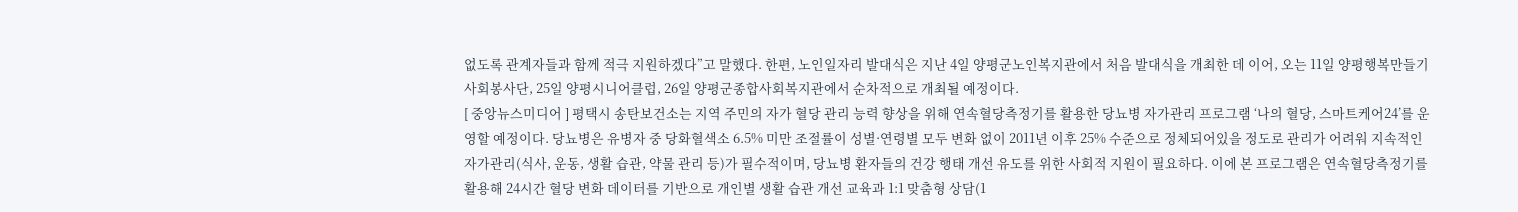없도록 관계자들과 함께 적극 지원하겠다”고 말했다. 한편, 노인일자리 발대식은 지난 4일 양평군노인복지관에서 처음 발대식을 개최한 데 이어, 오는 11일 양평행복만들기사회봉사단, 25일 양평시니어클럽, 26일 양평군종합사회복지관에서 순차적으로 개최될 예정이다.
[ 중앙뉴스미디어 ] 평택시 송탄보건소는 지역 주민의 자가 혈당 관리 능력 향상을 위해 연속혈당측정기를 활용한 당뇨병 자가관리 프로그램 ‘나의 혈당, 스마트케어24’를 운영할 예정이다. 당뇨병은 유병자 중 당화혈색소 6.5% 미만 조절률이 성별·연령별 모두 변화 없이 2011년 이후 25% 수준으로 정체되어있을 정도로 관리가 어려워 지속적인 자가관리(식사, 운동, 생활 습관, 약물 관리 등)가 필수적이며, 당뇨병 환자들의 건강 행태 개선 유도를 위한 사회적 지원이 필요하다. 이에 본 프로그램은 연속혈당측정기를 활용해 24시간 혈당 변화 데이터를 기반으로 개인별 생활 습관 개선 교육과 1:1 맞춤형 상담(1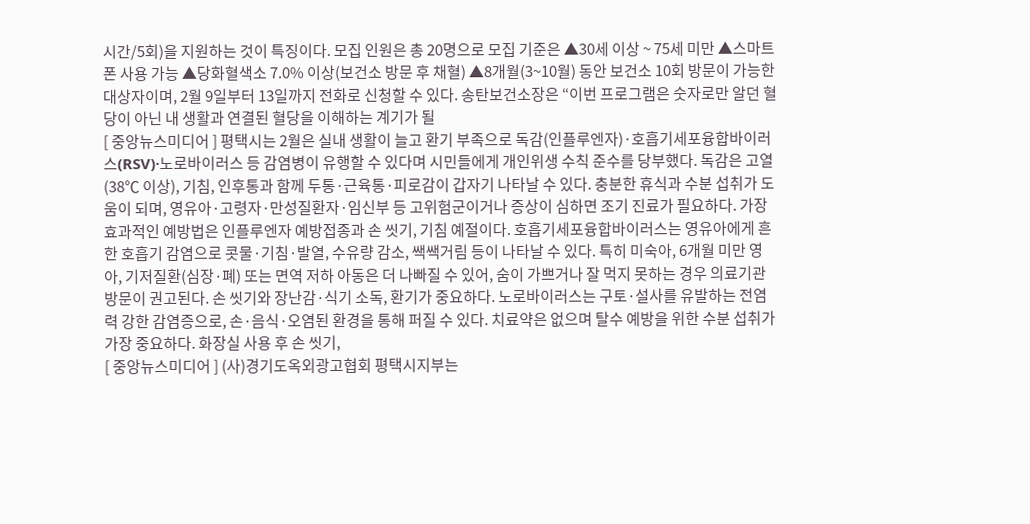시간/5회)을 지원하는 것이 특징이다. 모집 인원은 총 20명으로 모집 기준은 ▲30세 이상 ~ 75세 미만 ▲스마트폰 사용 가능 ▲당화혈색소 7.0% 이상(보건소 방문 후 채혈) ▲8개월(3~10월) 동안 보건소 10회 방문이 가능한 대상자이며, 2월 9일부터 13일까지 전화로 신청할 수 있다. 송탄보건소장은 “이번 프로그램은 숫자로만 알던 혈당이 아닌 내 생활과 연결된 혈당을 이해하는 계기가 될
[ 중앙뉴스미디어 ] 평택시는 2월은 실내 생활이 늘고 환기 부족으로 독감(인플루엔자)·호흡기세포융합바이러스(RSV)·노로바이러스 등 감염병이 유행할 수 있다며 시민들에게 개인위생 수칙 준수를 당부했다. 독감은 고열(38℃ 이상), 기침, 인후통과 함께 두통·근육통·피로감이 갑자기 나타날 수 있다. 충분한 휴식과 수분 섭취가 도움이 되며, 영유아·고령자·만성질환자·임신부 등 고위험군이거나 증상이 심하면 조기 진료가 필요하다. 가장 효과적인 예방법은 인플루엔자 예방접종과 손 씻기, 기침 예절이다. 호흡기세포융합바이러스는 영유아에게 흔한 호흡기 감염으로 콧물·기침·발열, 수유량 감소, 쌕쌕거림 등이 나타날 수 있다. 특히 미숙아, 6개월 미만 영아, 기저질환(심장·폐) 또는 면역 저하 아동은 더 나빠질 수 있어, 숨이 가쁘거나 잘 먹지 못하는 경우 의료기관 방문이 권고된다. 손 씻기와 장난감·식기 소독, 환기가 중요하다. 노로바이러스는 구토·설사를 유발하는 전염력 강한 감염증으로, 손·음식·오염된 환경을 통해 퍼질 수 있다. 치료약은 없으며 탈수 예방을 위한 수분 섭취가 가장 중요하다. 화장실 사용 후 손 씻기,
[ 중앙뉴스미디어 ] (사)경기도옥외광고협회 평택시지부는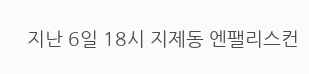지난 6일 18시 지제동 엔팰리스컨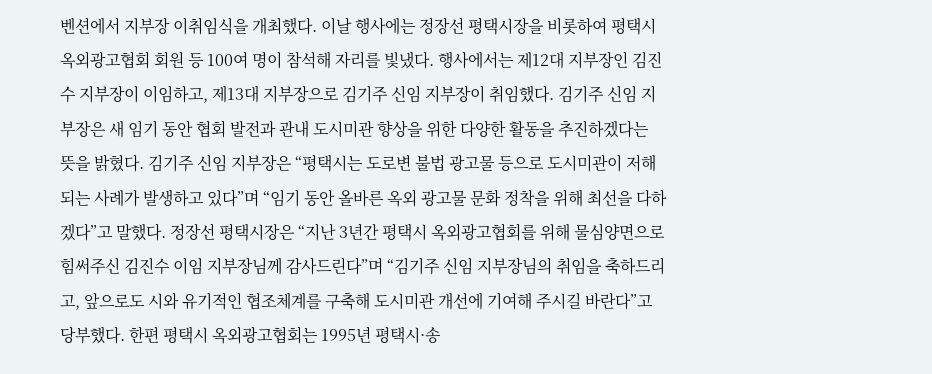벤션에서 지부장 이취임식을 개최했다. 이날 행사에는 정장선 평택시장을 비롯하여 평택시 옥외광고협회 회원 등 100여 명이 참석해 자리를 빛냈다. 행사에서는 제12대 지부장인 김진수 지부장이 이임하고, 제13대 지부장으로 김기주 신임 지부장이 취임했다. 김기주 신임 지부장은 새 임기 동안 협회 발전과 관내 도시미관 향상을 위한 다양한 활동을 추진하겠다는 뜻을 밝혔다. 김기주 신임 지부장은 “평택시는 도로변 불법 광고물 등으로 도시미관이 저해되는 사례가 발생하고 있다”며 “임기 동안 올바른 옥외 광고물 문화 정착을 위해 최선을 다하겠다”고 말했다. 정장선 평택시장은 “지난 3년간 평택시 옥외광고협회를 위해 물심양면으로 힘써주신 김진수 이임 지부장님께 감사드린다”며 “김기주 신임 지부장님의 취임을 축하드리고, 앞으로도 시와 유기적인 협조체계를 구축해 도시미관 개선에 기여해 주시길 바란다”고 당부했다. 한편 평택시 옥외광고협회는 1995년 평택시·송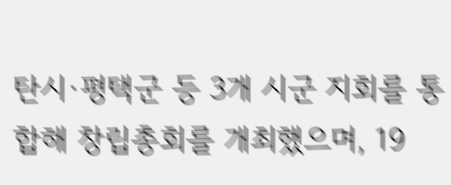탄시·평택군 등 3개 시군 지회를 통합해 창립총회를 개최했으며, 19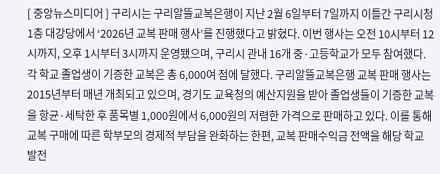[ 중앙뉴스미디어 ] 구리시는 구리알뜰교복은행이 지난 2월 6일부터 7일까지 이틀간 구리시청 1층 대강당에서 ‘2026년 교복 판매 행사’를 진행했다고 밝혔다. 이번 행사는 오전 10시부터 12시까지, 오후 1시부터 3시까지 운영됐으며, 구리시 관내 16개 중·고등학교가 모두 참여했다. 각 학교 졸업생이 기증한 교복은 총 6,000여 점에 달했다. 구리알뜰교복은행 교복 판매 행사는 2015년부터 매년 개최되고 있으며, 경기도 교육청의 예산지원을 받아 졸업생들이 기증한 교복을 항균·세탁한 후 품목별 1,000원에서 6,000원의 저렴한 가격으로 판매하고 있다. 이를 통해 교복 구매에 따른 학부모의 경제적 부담을 완화하는 한편, 교복 판매수익금 전액을 해당 학교 발전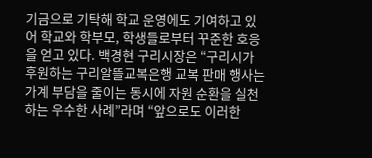기금으로 기탁해 학교 운영에도 기여하고 있어 학교와 학부모, 학생들로부터 꾸준한 호응을 얻고 있다. 백경현 구리시장은 “구리시가 후원하는 구리알뜰교복은행 교복 판매 행사는 가계 부담을 줄이는 동시에 자원 순환을 실천하는 우수한 사례”라며 “앞으로도 이러한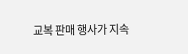교복 판매 행사가 지속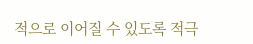적으로 이어질 수 있도록 적극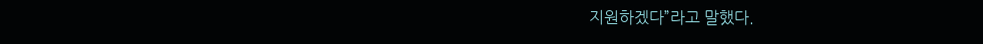지원하겠다”라고 말했다.